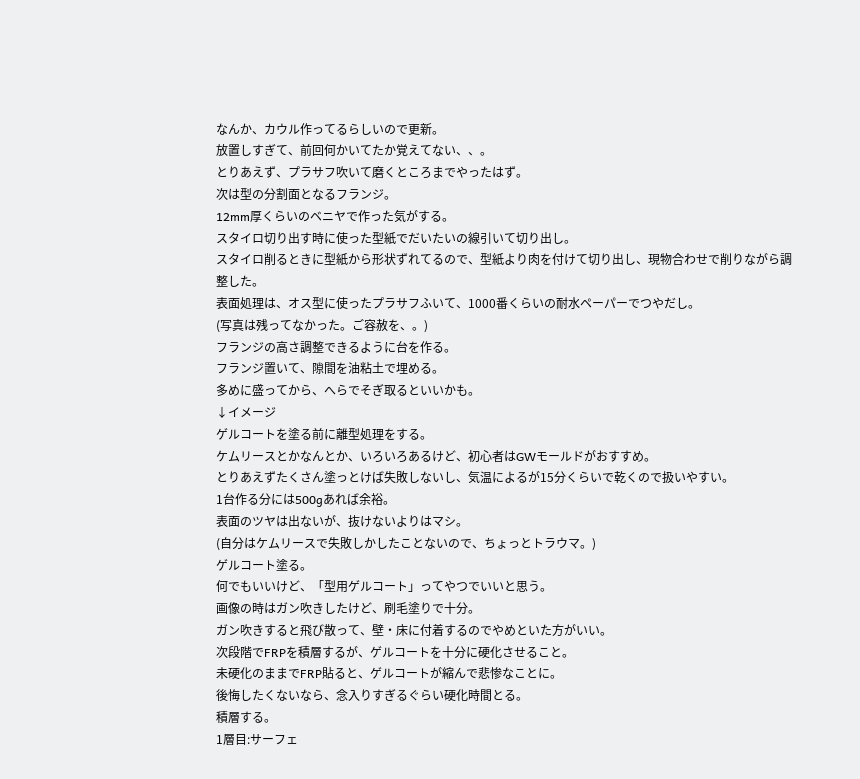なんか、カウル作ってるらしいので更新。
放置しすぎて、前回何かいてたか覚えてない、、。
とりあえず、プラサフ吹いて磨くところまでやったはず。
次は型の分割面となるフランジ。
12mm厚くらいのベニヤで作った気がする。
スタイロ切り出す時に使った型紙でだいたいの線引いて切り出し。
スタイロ削るときに型紙から形状ずれてるので、型紙より肉を付けて切り出し、現物合わせで削りながら調整した。
表面処理は、オス型に使ったプラサフふいて、1000番くらいの耐水ペーパーでつやだし。
(写真は残ってなかった。ご容赦を、。)
フランジの高さ調整できるように台を作る。
フランジ置いて、隙間を油粘土で埋める。
多めに盛ってから、へらでそぎ取るといいかも。
↓イメージ
ゲルコートを塗る前に離型処理をする。
ケムリースとかなんとか、いろいろあるけど、初心者はGWモールドがおすすめ。
とりあえずたくさん塗っとけば失敗しないし、気温によるが15分くらいで乾くので扱いやすい。
1台作る分には500gあれば余裕。
表面のツヤは出ないが、抜けないよりはマシ。
(自分はケムリースで失敗しかしたことないので、ちょっとトラウマ。)
ゲルコート塗る。
何でもいいけど、「型用ゲルコート」ってやつでいいと思う。
画像の時はガン吹きしたけど、刷毛塗りで十分。
ガン吹きすると飛び散って、壁・床に付着するのでやめといた方がいい。
次段階でFRPを積層するが、ゲルコートを十分に硬化させること。
未硬化のままでFRP貼ると、ゲルコートが縮んで悲惨なことに。
後悔したくないなら、念入りすぎるぐらい硬化時間とる。
積層する。
1層目:サーフェ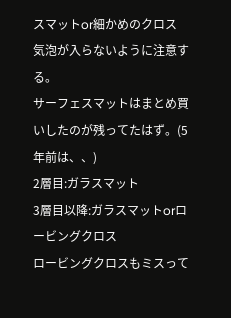スマットor細かめのクロス
気泡が入らないように注意する。
サーフェスマットはまとめ買いしたのが残ってたはず。(5年前は、、)
2層目:ガラスマット
3層目以降:ガラスマットorロービングクロス
ロービングクロスもミスって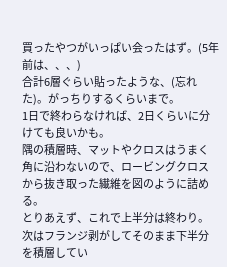買ったやつがいっぱい会ったはず。(5年前は、、、)
合計6層ぐらい貼ったような、(忘れた)。がっちりするくらいまで。
1日で終わらなければ、2日くらいに分けても良いかも。
隅の積層時、マットやクロスはうまく角に沿わないので、ロービングクロスから抜き取った繊維を図のように詰める。
とりあえず、これで上半分は終わり。
次はフランジ剥がしてそのまま下半分を積層してい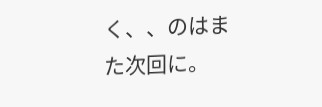く、、のはまた次回に。